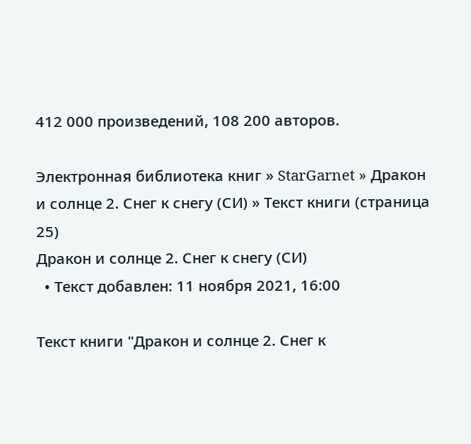412 000 произведений, 108 200 авторов.

Электронная библиотека книг » StarGarnet » Дракон и солнце 2. Снег к снегу (СИ) » Текст книги (страница 25)
Дракон и солнце 2. Снег к снегу (СИ)
  • Текст добавлен: 11 ноября 2021, 16:00

Текст книги "Дракон и солнце 2. Снег к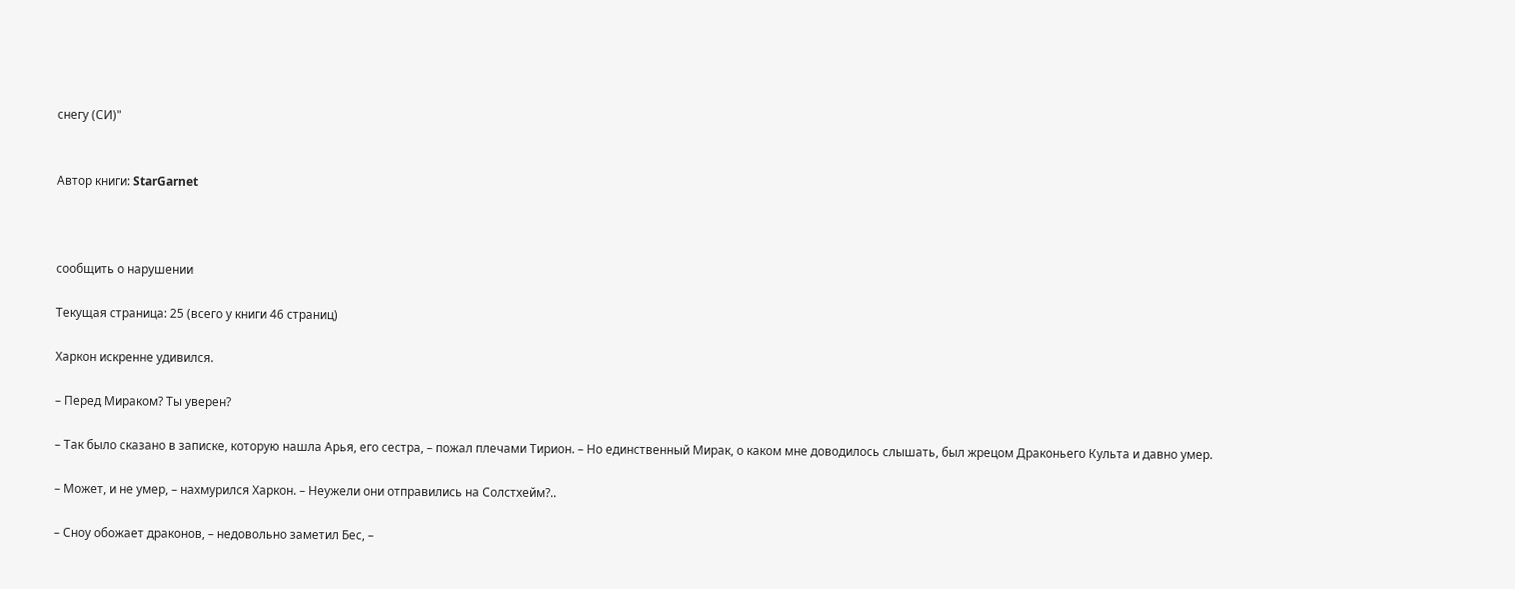снегу (СИ)"


Автор книги: StarGarnet



сообщить о нарушении

Текущая страница: 25 (всего у книги 46 страниц)

Харкон искренне удивился.

– Перед Мираком? Ты уверен?

– Так было сказано в записке, которую нашла Арья, его сестра, – пожал плечами Тирион. – Но единственный Мирак, о каком мне доводилось слышать, был жрецом Драконьего Культа и давно умер.

– Может, и не умер, – нахмурился Харкон. – Неужели они отправились на Солстхейм?..

– Сноу обожает драконов, – недовольно заметил Бес, –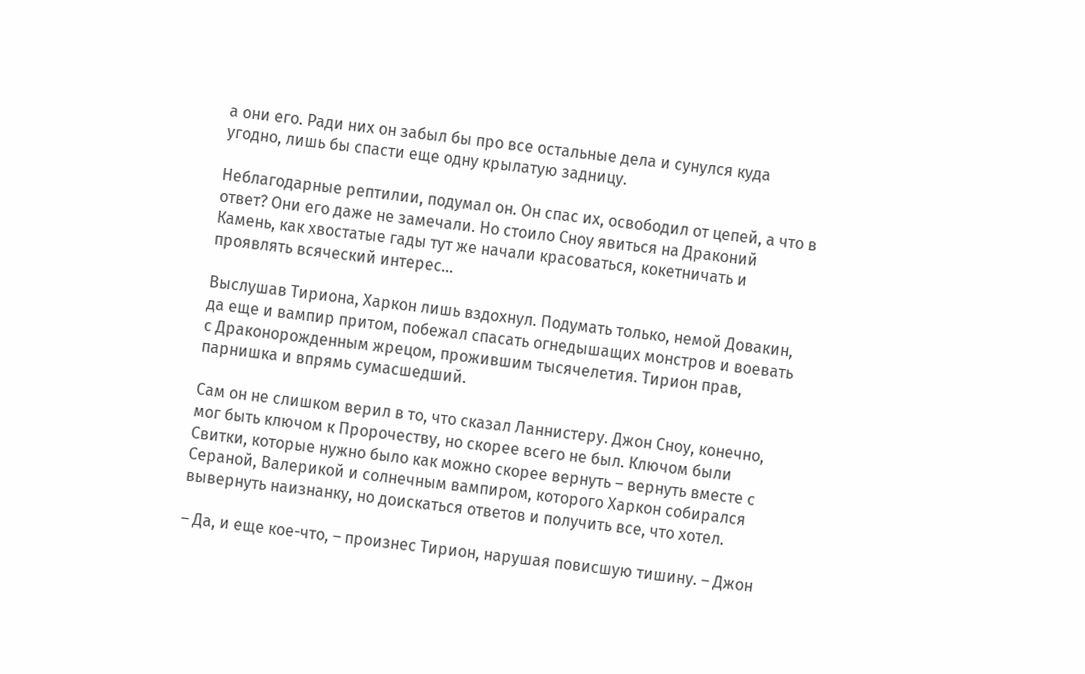а они его. Ради них он забыл бы про все остальные дела и сунулся куда угодно, лишь бы спасти еще одну крылатую задницу.

Неблагодарные рептилии, подумал он. Он спас их, освободил от цепей, а что в ответ? Они его даже не замечали. Но стоило Сноу явиться на Драконий Камень, как хвостатые гады тут же начали красоваться, кокетничать и проявлять всяческий интерес…

Выслушав Тириона, Харкон лишь вздохнул. Подумать только, немой Довакин, да еще и вампир притом, побежал спасать огнедышащих монстров и воевать с Драконорожденным жрецом, прожившим тысячелетия. Тирион прав, парнишка и впрямь сумасшедший.

Сам он не слишком верил в то, что сказал Ланнистеру. Джон Сноу, конечно, мог быть ключом к Пророчеству, но скорее всего не был. Ключом были Свитки, которые нужно было как можно скорее вернуть – вернуть вместе с Сераной, Валерикой и солнечным вампиром, которого Харкон собирался вывернуть наизнанку, но доискаться ответов и получить все, что хотел.

– Да, и еще кое-что, – произнес Тирион, нарушая повисшую тишину. – Джон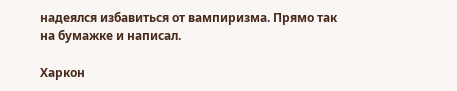надеялся избавиться от вампиризма. Прямо так на бумажке и написал.

Харкон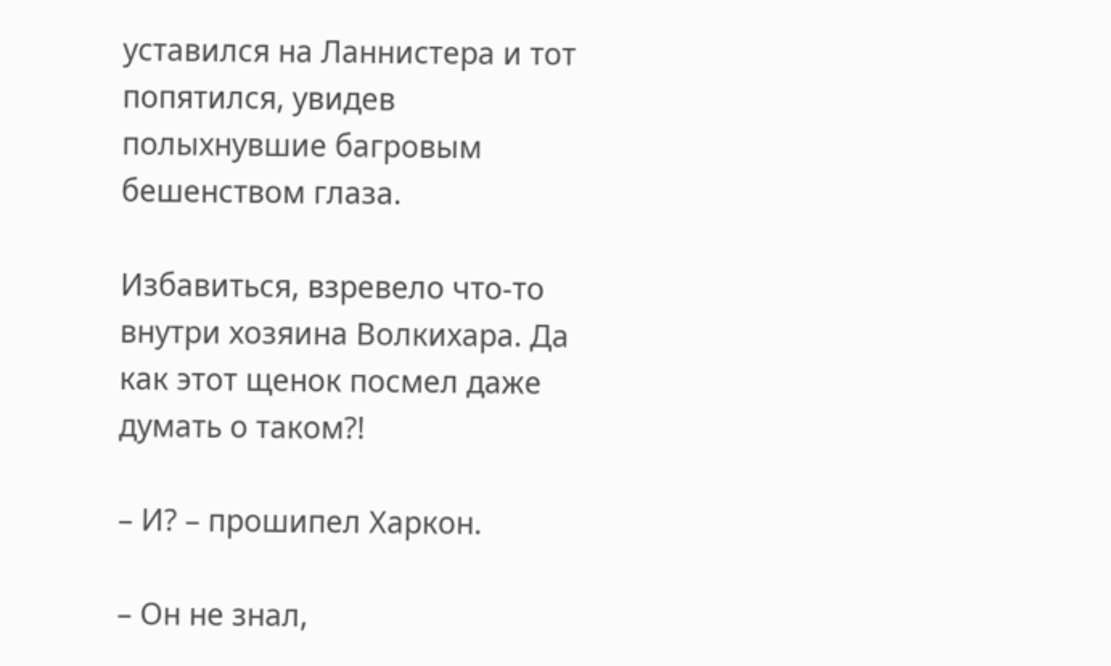уставился на Ланнистера и тот попятился, увидев полыхнувшие багровым бешенством глаза.

Избавиться, взревело что-то внутри хозяина Волкихара. Да как этот щенок посмел даже думать о таком?!

– И? – прошипел Харкон.

– Он не знал,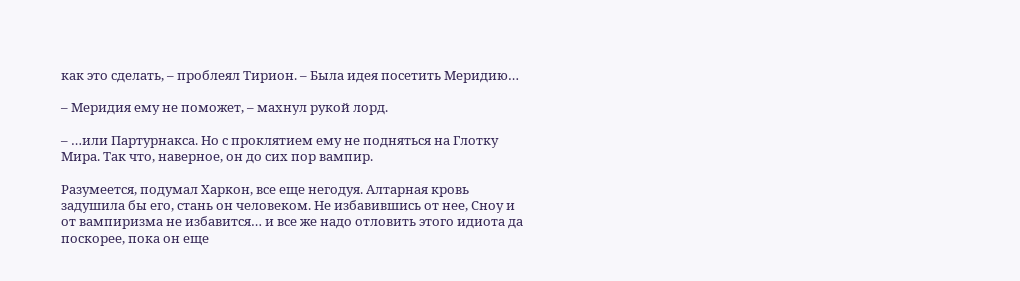как это сделать, – проблеял Тирион. – Была идея посетить Меридию…

– Меридия ему не поможет, – махнул рукой лорд.

– …или Партурнакса. Но с проклятием ему не подняться на Глотку Мира. Так что, наверное, он до сих пор вампир.

Разумеется, подумал Харкон, все еще негодуя. Алтарная кровь задушила бы его, стань он человеком. Не избавившись от нее, Сноу и от вампиризма не избавится… и все же надо отловить этого идиота да поскорее, пока он еще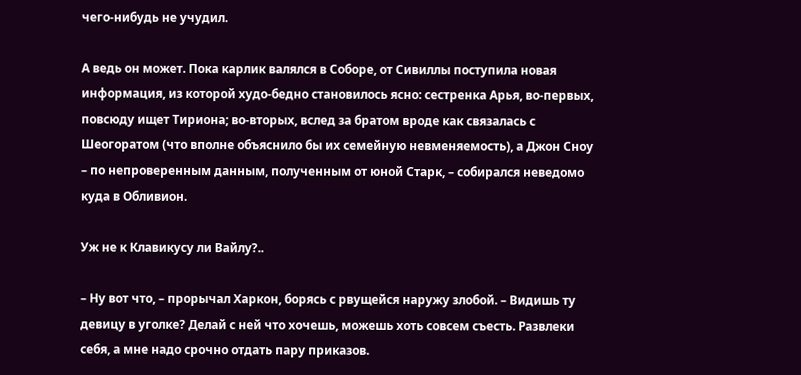чего-нибудь не учудил.

А ведь он может. Пока карлик валялся в Соборе, от Сивиллы поступила новая информация, из которой худо-бедно становилось ясно: сестренка Арья, во-первых, повсюду ищет Тириона; во-вторых, вслед за братом вроде как связалась с Шеогоратом (что вполне объяснило бы их семейную невменяемость), а Джон Сноу – по непроверенным данным, полученным от юной Старк, – собирался неведомо куда в Обливион.

Уж не к Клавикусу ли Вайлу?..

– Ну вот что, – прорычал Харкон, борясь с рвущейся наружу злобой. – Видишь ту девицу в уголке? Делай с ней что хочешь, можешь хоть совсем съесть. Развлеки себя, а мне надо срочно отдать пару приказов.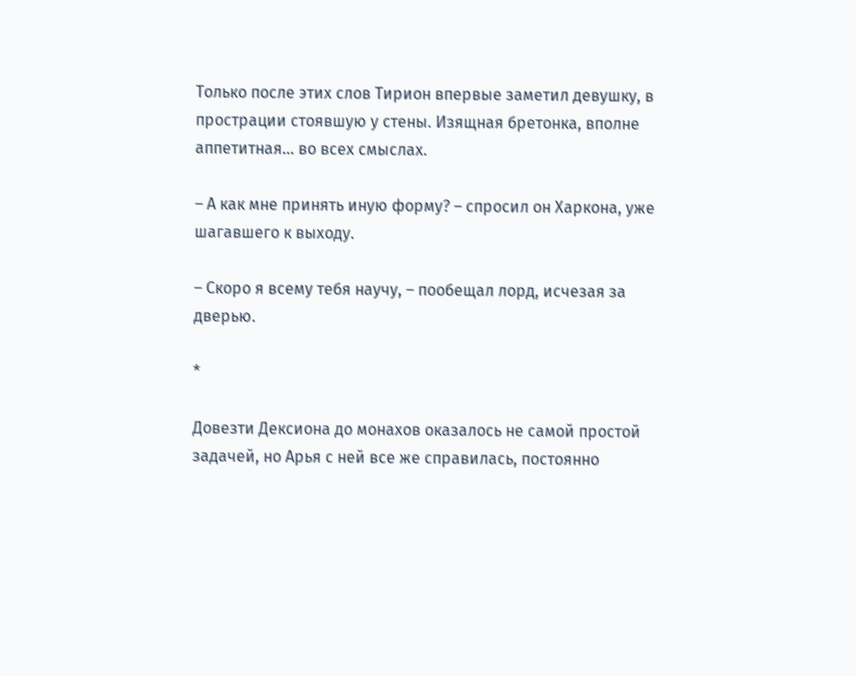Только после этих слов Тирион впервые заметил девушку, в прострации стоявшую у стены. Изящная бретонка, вполне аппетитная… во всех смыслах.

– А как мне принять иную форму? – спросил он Харкона, уже шагавшего к выходу.

– Скоро я всему тебя научу, – пообещал лорд, исчезая за дверью.

*

Довезти Дексиона до монахов оказалось не самой простой задачей, но Арья с ней все же справилась, постоянно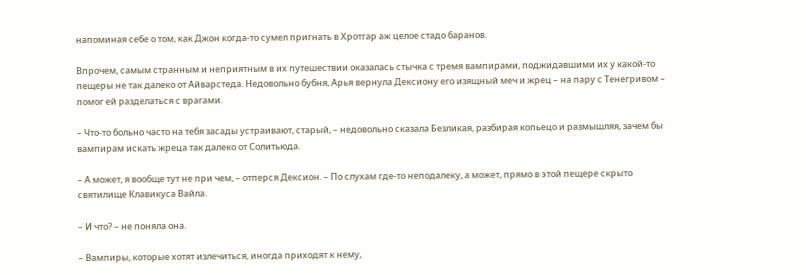напоминая себе о том, как Джон когда-то сумел пригнать в Хротгар аж целое стадо баранов.

Впрочем, самым странным и неприятным в их путешествии оказалась стычка с тремя вампирами, поджидавшими их у какой-то пещеры не так далеко от Айварстеда. Недовольно бубня, Арья вернула Дексиону его изящный меч и жрец – на пару с Тенегривом – помог ей разделаться с врагами.

– Что-то больно часто на тебя засады устраивают, старый, – недовольно сказала Безликая, разбирая копьецо и размышляя, зачем бы вампирам искать жреца так далеко от Солитьюда.

– А может, я вообще тут не при чем, – отперся Дексион. – По слухам где-то неподалеку, а может, прямо в этой пещере скрыто святилище Клавикуса Вайла.

– И что? – не поняла она.

– Вампиры, которые хотят излечиться, иногда приходят к нему,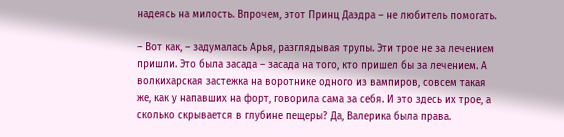надеясь на милость. Впрочем, этот Принц Даэдра – не любитель помогать.

– Вот как, – задумалась Арья, разглядывая трупы. Эти трое не за лечением пришли. Это была засада – засада на того, кто пришел бы за лечением. А волкихарская застежка на воротнике одного из вампиров, совсем такая же, как у напавших на форт, говорила сама за себя. И это здесь их трое, а сколько скрывается в глубине пещеры? Да, Валерика была права.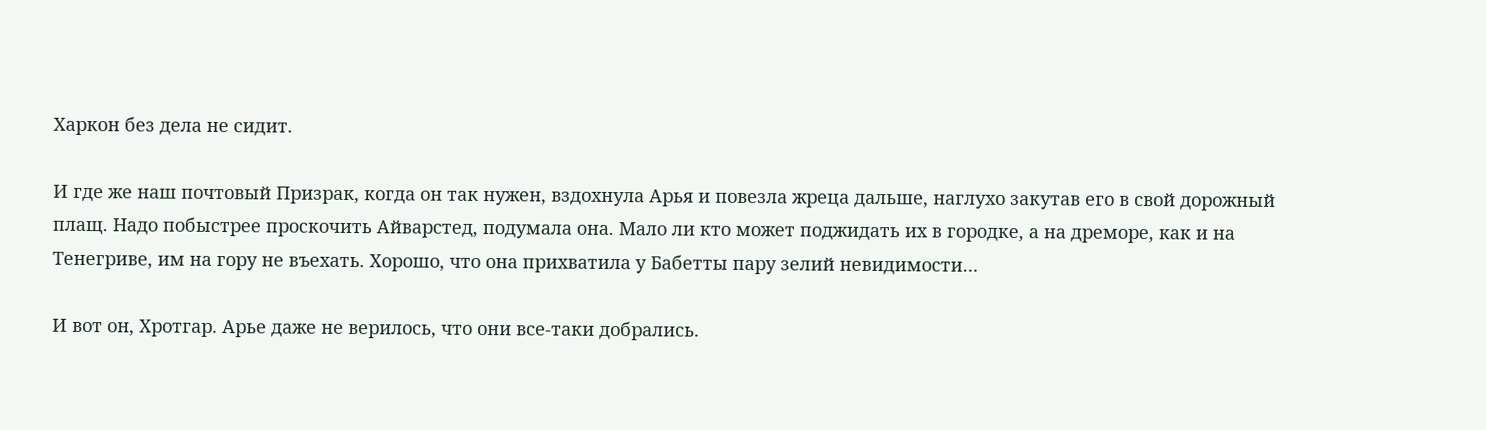Харкон без дела не сидит.

И где же наш почтовый Призрак, когда он так нужен, вздохнула Арья и повезла жреца дальше, наглухо закутав его в свой дорожный плащ. Надо побыстрее проскочить Айварстед, подумала она. Мало ли кто может поджидать их в городке, а на дреморе, как и на Тенегриве, им на гору не въехать. Хорошо, что она прихватила у Бабетты пару зелий невидимости…

И вот он, Хротгар. Арье даже не верилось, что они все-таки добрались.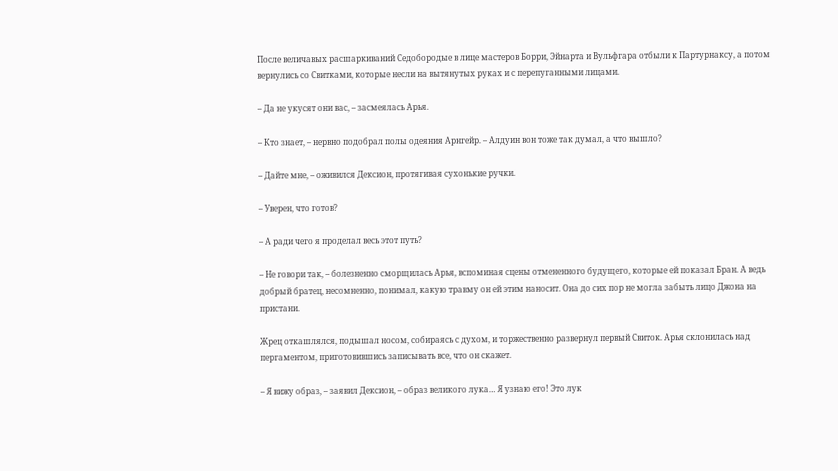После величавых расшаркиваний Седобородые в лице мастеров Борри, Эйнарта и Вульфгара отбыли к Партурнаксу, а потом вернулись со Свитками, которые несли на вытянутых руках и с перепуганными лицами.

– Да не укусят они вас, – засмеялась Арья.

– Кто знает, – нервно подобрал полы одеяния Арнгейр. – Алдуин вон тоже так думал, а что вышло?

– Дайте мне, – оживился Дексион, протягивая сухонькие ручки.

– Уверен, что готов?

– А ради чего я проделал весь этот путь?

– Не говори так, – болезненно сморщилась Арья, вспоминая сцены отмененного будущего, которые ей показал Бран. А ведь добрый братец, несомненно, понимал, какую травму он ей этим наносит. Она до сих пор не могла забыть лицо Джона на пристани.

Жрец откашлялся, подышал носом, собираясь с духом, и торжественно развернул первый Свиток. Арья склонилась над пергаментом, приготовившись записывать все, что он скажет.

– Я вижу образ, – заявил Дексион, – образ великого лука… Я узнаю его! Это лук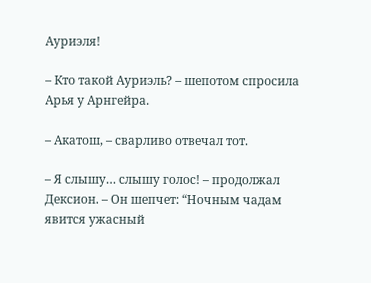Ауриэля!

– Кто такой Ауриэль? – шепотом спросила Арья у Арнгейра.

– Акатош, – сварливо отвечал тот.

– Я слышу… слышу голос! – продолжал Дексион. – Он шепчет: “Ночным чадам явится ужасный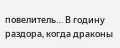повелитель… В годину раздора, когда драконы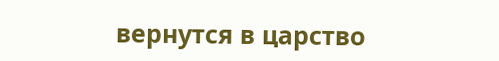вернутся в царство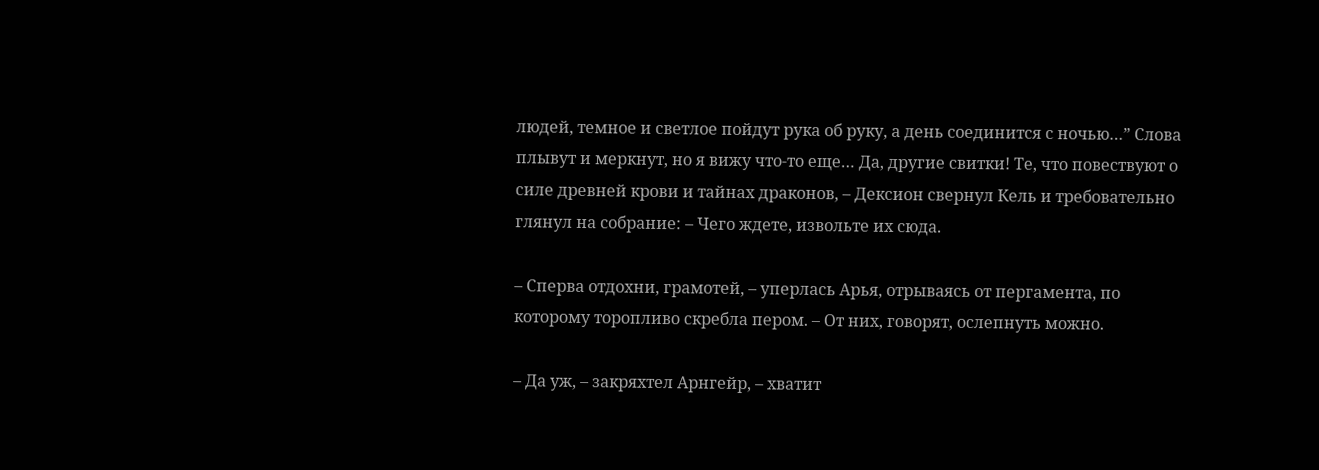людей, темное и светлое пойдут рука об руку, а день соединится с ночью…” Слова плывут и меркнут, но я вижу что-то еще… Да, другие свитки! Те, что повествуют о силе древней крови и тайнах драконов, – Дексион свернул Кель и требовательно глянул на собрание: – Чего ждете, извольте их сюда.

– Сперва отдохни, грамотей, – уперлась Арья, отрываясь от пергамента, по которому торопливо скребла пером. – От них, говорят, ослепнуть можно.

– Да уж, – закряхтел Арнгейр, – хватит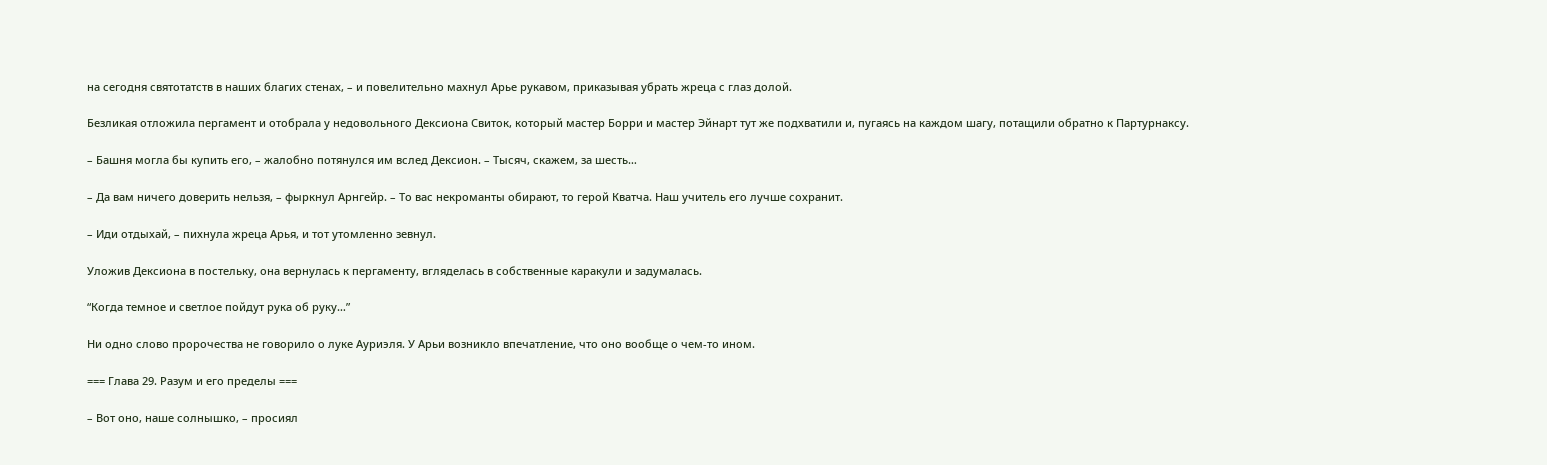на сегодня святотатств в наших благих стенах, – и повелительно махнул Арье рукавом, приказывая убрать жреца с глаз долой.

Безликая отложила пергамент и отобрала у недовольного Дексиона Свиток, который мастер Борри и мастер Эйнарт тут же подхватили и, пугаясь на каждом шагу, потащили обратно к Партурнаксу.

– Башня могла бы купить его, – жалобно потянулся им вслед Дексион. – Тысяч, скажем, за шесть…

– Да вам ничего доверить нельзя, – фыркнул Арнгейр. – То вас некроманты обирают, то герой Кватча. Наш учитель его лучше сохранит.

– Иди отдыхай, – пихнула жреца Арья, и тот утомленно зевнул.

Уложив Дексиона в постельку, она вернулась к пергаменту, вгляделась в собственные каракули и задумалась.

“Когда темное и светлое пойдут рука об руку…”

Ни одно слово пророчества не говорило о луке Ауриэля. У Арьи возникло впечатление, что оно вообще о чем-то ином.

=== Глава 29. Разум и его пределы ===

– Вот оно, наше солнышко, – просиял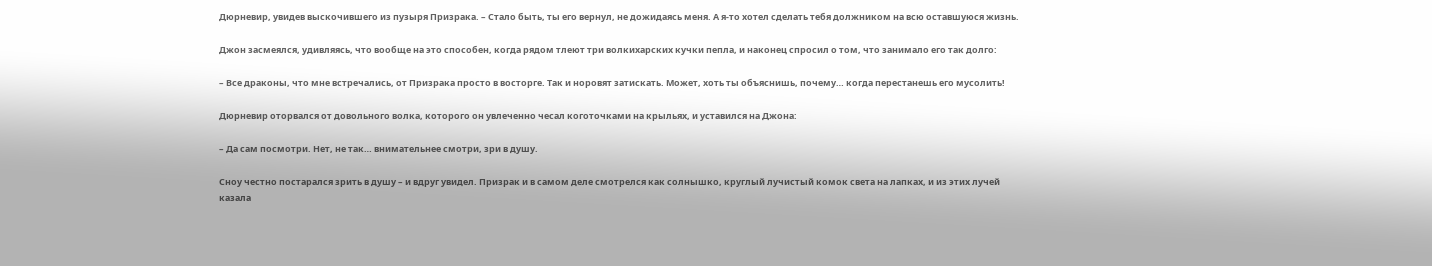Дюрневир, увидев выскочившего из пузыря Призрака. – Стало быть, ты его вернул, не дожидаясь меня. А я-то хотел сделать тебя должником на всю оставшуюся жизнь.

Джон засмеялся, удивляясь, что вообще на это способен, когда рядом тлеют три волкихарских кучки пепла, и наконец спросил о том, что занимало его так долго:

– Все драконы, что мне встречались, от Призрака просто в восторге. Так и норовят затискать. Может, хоть ты объяснишь, почему… когда перестанешь его мусолить!

Дюрневир оторвался от довольного волка, которого он увлеченно чесал коготочками на крыльях, и уставился на Джона:

– Да сам посмотри. Нет, не так… внимательнее смотри, зри в душу.

Сноу честно постарался зрить в душу – и вдруг увидел. Призрак и в самом деле смотрелся как солнышко, круглый лучистый комок света на лапках, и из этих лучей казала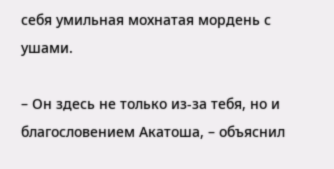себя умильная мохнатая мордень с ушами.

– Он здесь не только из-за тебя, но и благословением Акатоша, – объяснил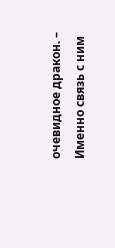очевидное дракон. – Именно связь с ним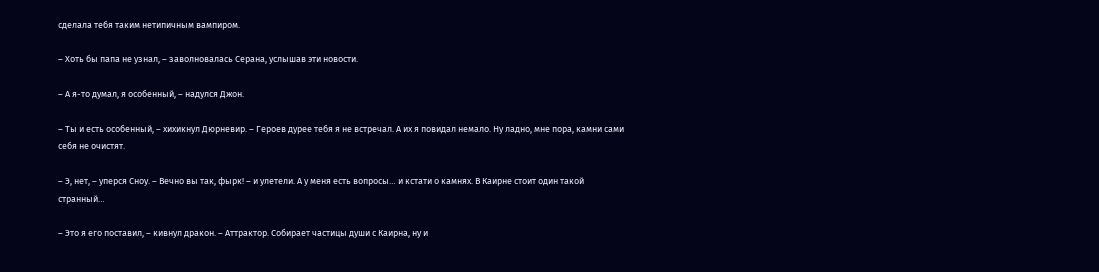сделала тебя таким нетипичным вампиром.

– Хоть бы папа не узнал, – заволновалась Серана, услышав эти новости.

– А я-то думал, я особенный, – надулся Джон.

– Ты и есть особенный, – хихикнул Дюрневир. – Героев дурее тебя я не встречал. А их я повидал немало. Ну ладно, мне пора, камни сами себя не очистят.

– Э, нет, – уперся Сноу. – Вечно вы так, фырк! – и улетели. А у меня есть вопросы… и кстати о камнях. В Каирне стоит один такой странный…

– Это я его поставил, – кивнул дракон. – Аттрактор. Собирает частицы души с Каирна, ну и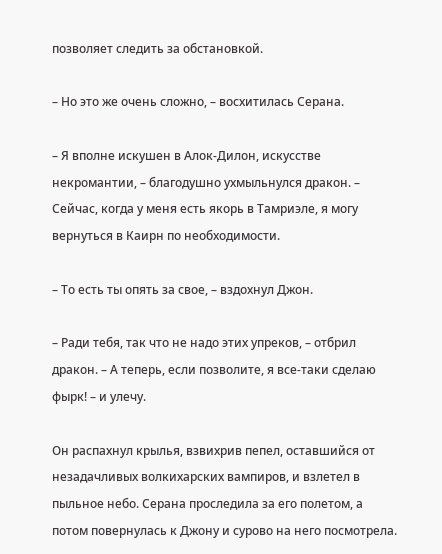позволяет следить за обстановкой.

– Но это же очень сложно, – восхитилась Серана.

– Я вполне искушен в Алок-Дилон, искусстве некромантии, – благодушно ухмыльнулся дракон. – Сейчас, когда у меня есть якорь в Тамриэле, я могу вернуться в Каирн по необходимости.

– То есть ты опять за свое, – вздохнул Джон.

– Ради тебя, так что не надо этих упреков, – отбрил дракон. – А теперь, если позволите, я все-таки сделаю фырк! – и улечу.

Он распахнул крылья, взвихрив пепел, оставшийся от незадачливых волкихарских вампиров, и взлетел в пыльное небо. Серана проследила за его полетом, а потом повернулась к Джону и сурово на него посмотрела.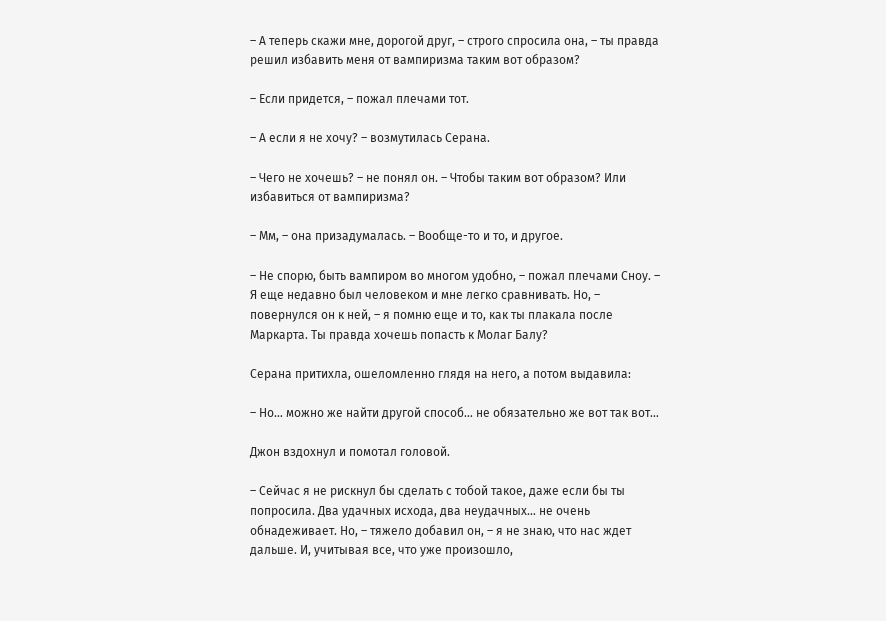– А теперь скажи мне, дорогой друг, – строго спросила она, – ты правда решил избавить меня от вампиризма таким вот образом?

– Если придется, – пожал плечами тот.

– А если я не хочу? – возмутилась Серана.

– Чего не хочешь? – не понял он. – Чтобы таким вот образом? Или избавиться от вампиризма?

– Мм, – она призадумалась. – Вообще-то и то, и другое.

– Не спорю, быть вампиром во многом удобно, – пожал плечами Сноу. – Я еще недавно был человеком и мне легко сравнивать. Но, – повернулся он к ней, – я помню еще и то, как ты плакала после Маркарта. Ты правда хочешь попасть к Молаг Балу?

Серана притихла, ошеломленно глядя на него, а потом выдавила:

– Но… можно же найти другой способ… не обязательно же вот так вот…

Джон вздохнул и помотал головой.

– Сейчас я не рискнул бы сделать с тобой такое, даже если бы ты попросила. Два удачных исхода, два неудачных… не очень обнадеживает. Но, – тяжело добавил он, – я не знаю, что нас ждет дальше. И, учитывая все, что уже произошло,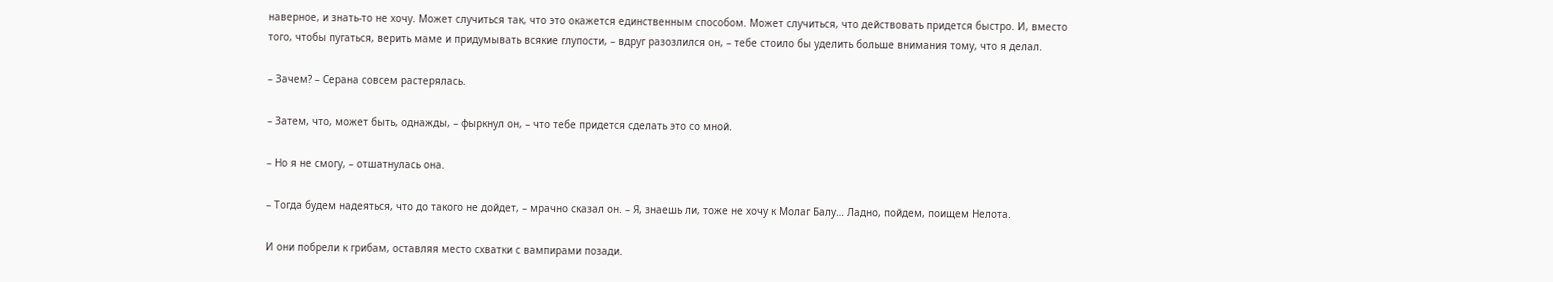наверное, и знать-то не хочу. Может случиться так, что это окажется единственным способом. Может случиться, что действовать придется быстро. И, вместо того, чтобы пугаться, верить маме и придумывать всякие глупости, – вдруг разозлился он, – тебе стоило бы уделить больше внимания тому, что я делал.

– Зачем? – Серана совсем растерялась.

– Затем, что, может быть, однажды, – фыркнул он, – что тебе придется сделать это со мной.

– Но я не смогу, – отшатнулась она.

– Тогда будем надеяться, что до такого не дойдет, – мрачно сказал он. – Я, знаешь ли, тоже не хочу к Молаг Балу… Ладно, пойдем, поищем Нелота.

И они побрели к грибам, оставляя место схватки с вампирами позади.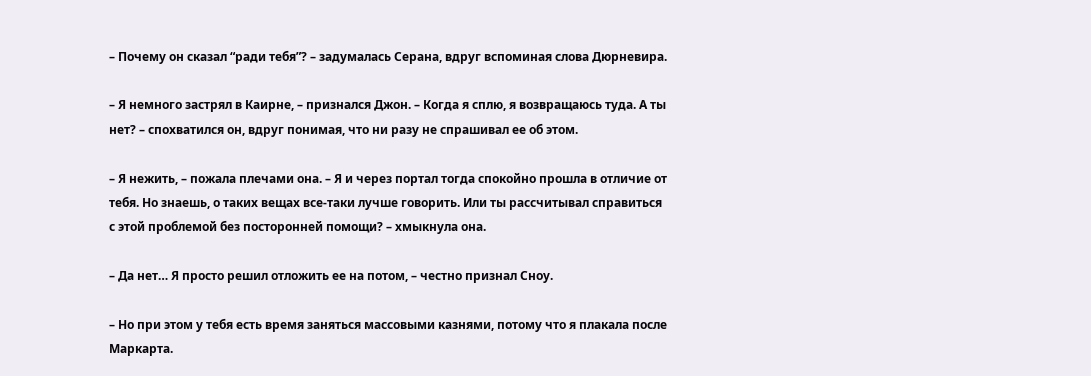– Почему он сказал “ради тебя”? – задумалась Серана, вдруг вспоминая слова Дюрневира.

– Я немного застрял в Каирне, – признался Джон. – Когда я сплю, я возвращаюсь туда. А ты нет? – спохватился он, вдруг понимая, что ни разу не спрашивал ее об этом.

– Я нежить, – пожала плечами она. – Я и через портал тогда спокойно прошла в отличие от тебя. Но знаешь, о таких вещах все-таки лучше говорить. Или ты рассчитывал справиться с этой проблемой без посторонней помощи? – хмыкнула она.

– Да нет… Я просто решил отложить ее на потом, – честно признал Сноу.

– Но при этом у тебя есть время заняться массовыми казнями, потому что я плакала после Маркарта.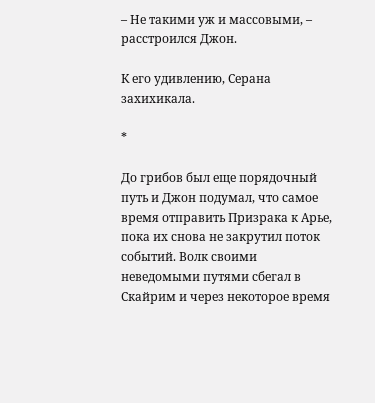– Не такими уж и массовыми, – расстроился Джон.

К его удивлению, Серана захихикала.

*

До грибов был еще порядочный путь и Джон подумал, что самое время отправить Призрака к Арье, пока их снова не закрутил поток событий. Волк своими неведомыми путями сбегал в Скайрим и через некоторое время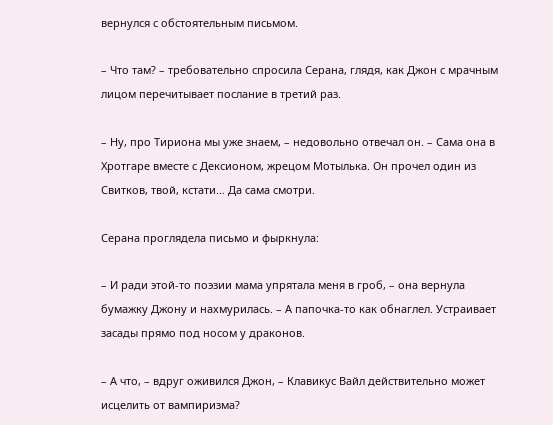вернулся с обстоятельным письмом.

– Что там? – требовательно спросила Серана, глядя, как Джон с мрачным лицом перечитывает послание в третий раз.

– Ну, про Тириона мы уже знаем, – недовольно отвечал он. – Сама она в Хротгаре вместе с Дексионом, жрецом Мотылька. Он прочел один из Свитков, твой, кстати… Да сама смотри.

Серана проглядела письмо и фыркнула:

– И ради этой-то поэзии мама упрятала меня в гроб, – она вернула бумажку Джону и нахмурилась. – А папочка-то как обнаглел. Устраивает засады прямо под носом у драконов.

– А что, – вдруг оживился Джон, – Клавикус Вайл действительно может исцелить от вампиризма?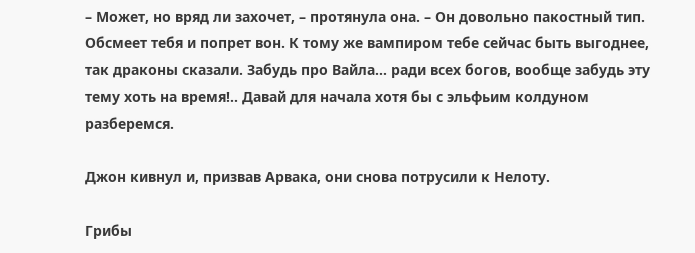– Может, но вряд ли захочет, – протянула она. – Он довольно пакостный тип. Обсмеет тебя и попрет вон. К тому же вампиром тебе сейчас быть выгоднее, так драконы сказали. Забудь про Вайла… ради всех богов, вообще забудь эту тему хоть на время!.. Давай для начала хотя бы с эльфьим колдуном разберемся.

Джон кивнул и, призвав Арвака, они снова потрусили к Нелоту.

Грибы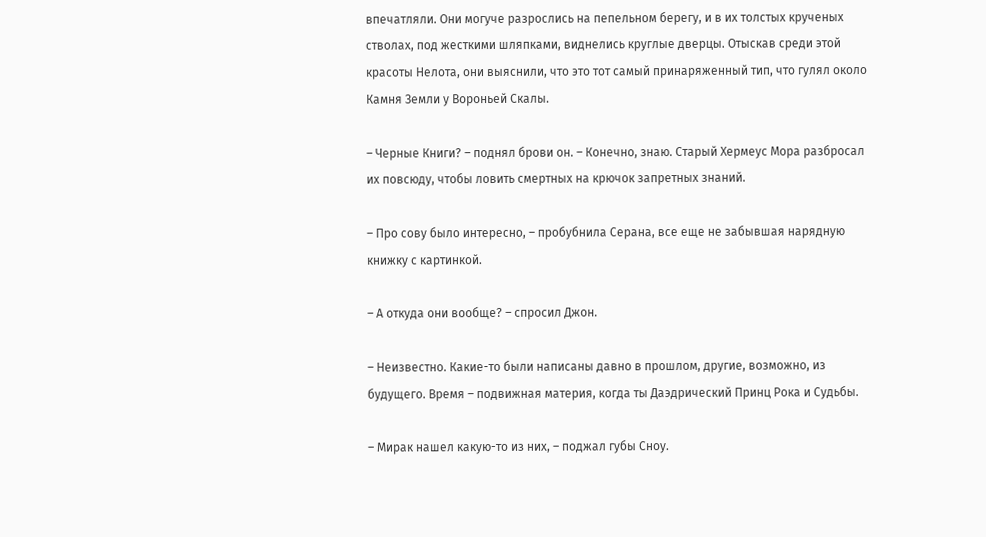впечатляли. Они могуче разрослись на пепельном берегу, и в их толстых крученых стволах, под жесткими шляпками, виднелись круглые дверцы. Отыскав среди этой красоты Нелота, они выяснили, что это тот самый принаряженный тип, что гулял около Камня Земли у Вороньей Скалы.

– Черные Книги? – поднял брови он. – Конечно, знаю. Старый Хермеус Мора разбросал их повсюду, чтобы ловить смертных на крючок запретных знаний.

– Про сову было интересно, – пробубнила Серана, все еще не забывшая нарядную книжку с картинкой.

– А откуда они вообще? – спросил Джон.

– Неизвестно. Какие-то были написаны давно в прошлом, другие, возможно, из будущего. Время – подвижная материя, когда ты Даэдрический Принц Рока и Судьбы.

– Мирак нашел какую-то из них, – поджал губы Сноу.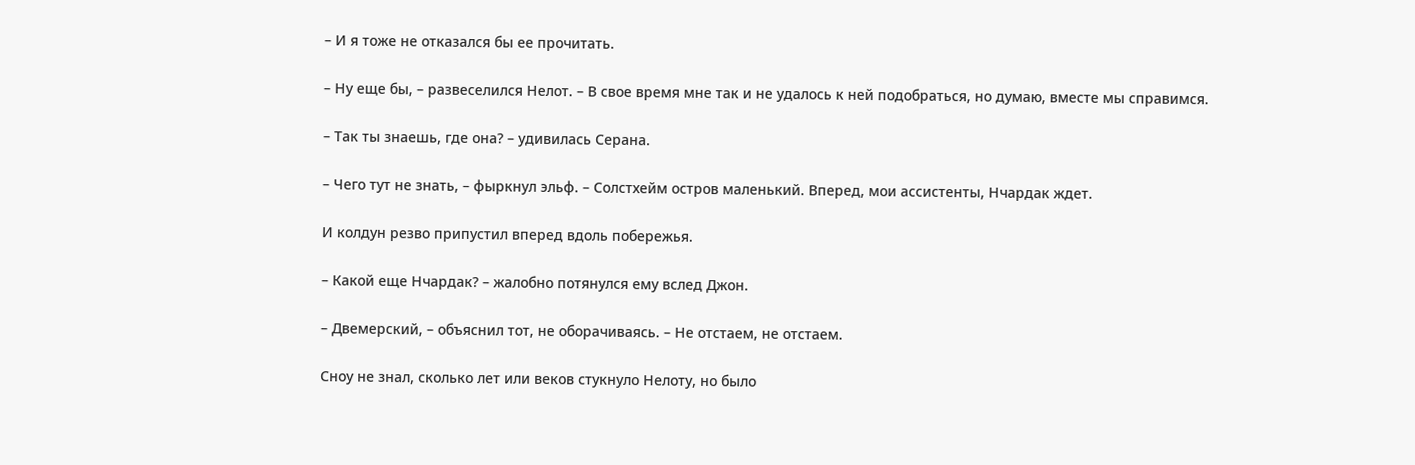– И я тоже не отказался бы ее прочитать.

– Ну еще бы, – развеселился Нелот. – В свое время мне так и не удалось к ней подобраться, но думаю, вместе мы справимся.

– Так ты знаешь, где она? – удивилась Серана.

– Чего тут не знать, – фыркнул эльф. – Солстхейм остров маленький. Вперед, мои ассистенты, Нчардак ждет.

И колдун резво припустил вперед вдоль побережья.

– Какой еще Нчардак? – жалобно потянулся ему вслед Джон.

– Двемерский, – объяснил тот, не оборачиваясь. – Не отстаем, не отстаем.

Сноу не знал, сколько лет или веков стукнуло Нелоту, но было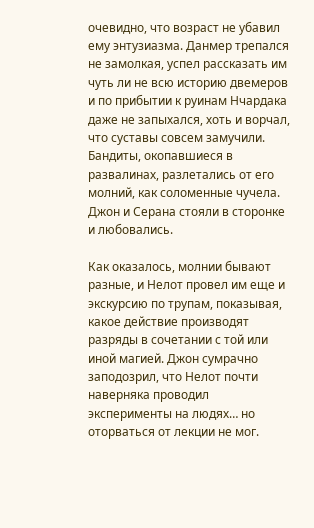очевидно, что возраст не убавил ему энтузиазма. Данмер трепался не замолкая, успел рассказать им чуть ли не всю историю двемеров и по прибытии к руинам Нчардака даже не запыхался, хоть и ворчал, что суставы совсем замучили. Бандиты, окопавшиеся в развалинах, разлетались от его молний, как соломенные чучела. Джон и Серана стояли в сторонке и любовались.

Как оказалось, молнии бывают разные, и Нелот провел им еще и экскурсию по трупам, показывая, какое действие производят разряды в сочетании с той или иной магией. Джон сумрачно заподозрил, что Нелот почти наверняка проводил эксперименты на людях… но оторваться от лекции не мог.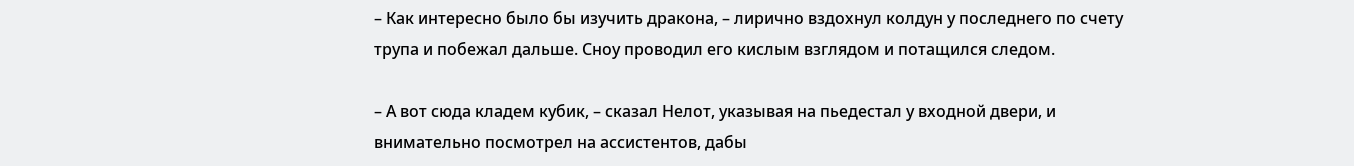– Как интересно было бы изучить дракона, – лирично вздохнул колдун у последнего по счету трупа и побежал дальше. Сноу проводил его кислым взглядом и потащился следом.

– А вот сюда кладем кубик, – сказал Нелот, указывая на пьедестал у входной двери, и внимательно посмотрел на ассистентов, дабы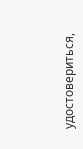удостовериться,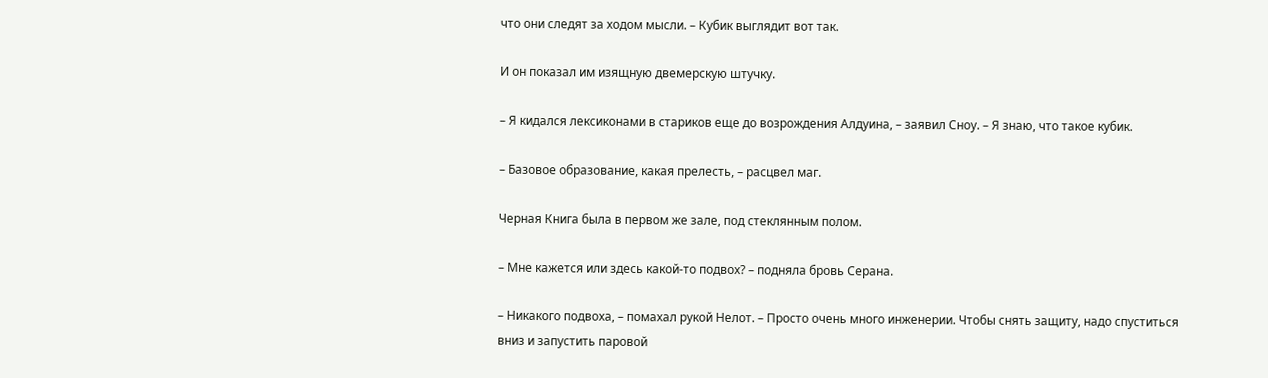что они следят за ходом мысли. – Кубик выглядит вот так.

И он показал им изящную двемерскую штучку.

– Я кидался лексиконами в стариков еще до возрождения Алдуина, – заявил Сноу. – Я знаю, что такое кубик.

– Базовое образование, какая прелесть, – расцвел маг.

Черная Книга была в первом же зале, под стеклянным полом.

– Мне кажется или здесь какой-то подвох? – подняла бровь Серана.

– Никакого подвоха, – помахал рукой Нелот. – Просто очень много инженерии. Чтобы снять защиту, надо спуститься вниз и запустить паровой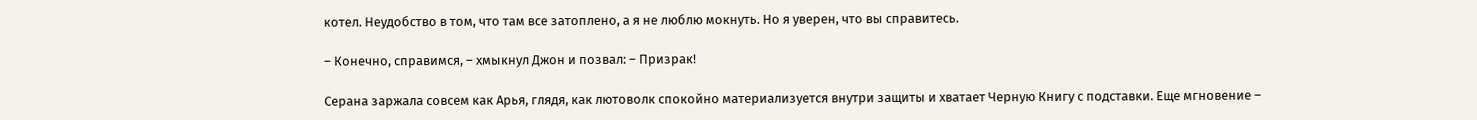котел. Неудобство в том, что там все затоплено, а я не люблю мокнуть. Но я уверен, что вы справитесь.

– Конечно, справимся, – хмыкнул Джон и позвал: – Призрак!

Серана заржала совсем как Арья, глядя, как лютоволк спокойно материализуется внутри защиты и хватает Черную Книгу с подставки. Еще мгновение –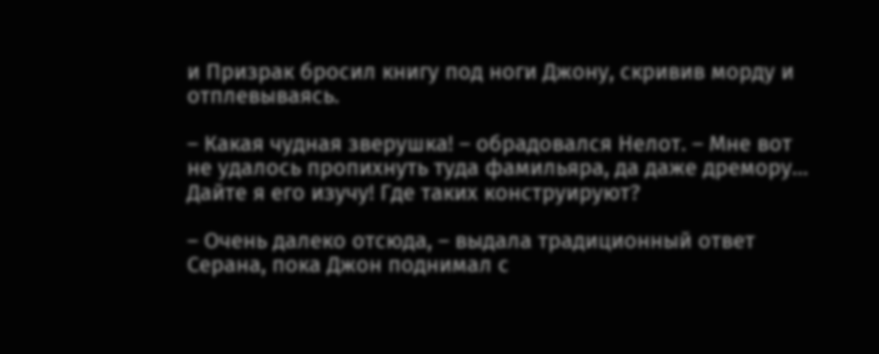и Призрак бросил книгу под ноги Джону, скривив морду и отплевываясь.

– Какая чудная зверушка! – обрадовался Нелот. – Мне вот не удалось пропихнуть туда фамильяра, да даже дремору… Дайте я его изучу! Где таких конструируют?

– Очень далеко отсюда, – выдала традиционный ответ Серана, пока Джон поднимал с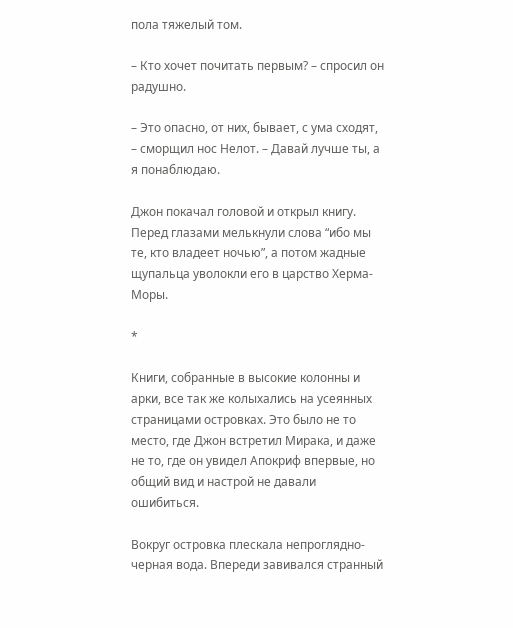пола тяжелый том.

– Кто хочет почитать первым? – спросил он радушно.

– Это опасно, от них, бывает, с ума сходят, – сморщил нос Нелот. – Давай лучше ты, а я понаблюдаю.

Джон покачал головой и открыл книгу. Перед глазами мелькнули слова “ибо мы те, кто владеет ночью”, а потом жадные щупальца уволокли его в царство Херма-Моры.

*

Книги, собранные в высокие колонны и арки, все так же колыхались на усеянных страницами островках. Это было не то место, где Джон встретил Мирака, и даже не то, где он увидел Апокриф впервые, но общий вид и настрой не давали ошибиться.

Вокруг островка плескала непроглядно-черная вода. Впереди завивался странный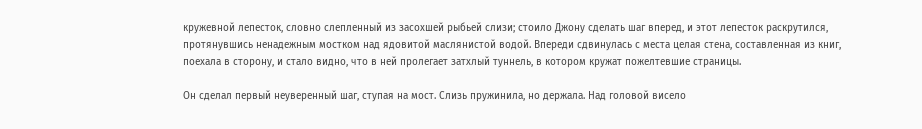кружевной лепесток, словно слепленный из засохшей рыбьей слизи; стоило Джону сделать шаг вперед, и этот лепесток раскрутился, протянувшись ненадежным мостком над ядовитой маслянистой водой. Впереди сдвинулась с места целая стена, составленная из книг, поехала в сторону, и стало видно, что в ней пролегает затхлый туннель, в котором кружат пожелтевшие страницы.

Он сделал первый неуверенный шаг, ступая на мост. Слизь пружинила, но держала. Над головой висело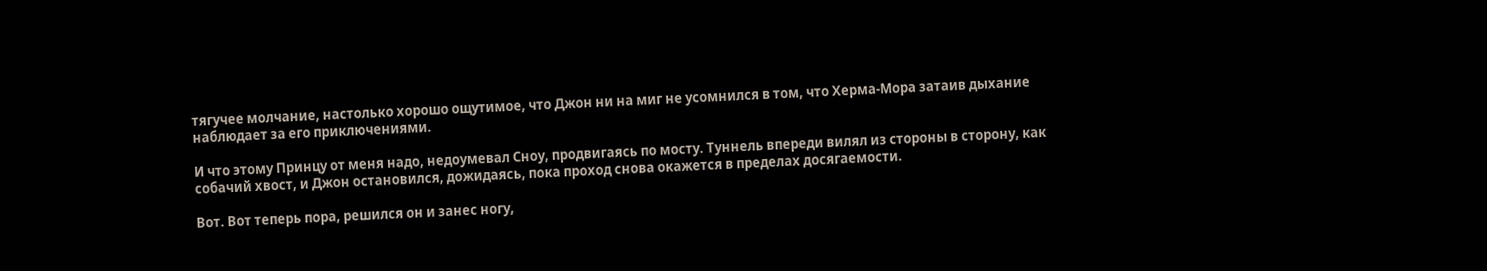тягучее молчание, настолько хорошо ощутимое, что Джон ни на миг не усомнился в том, что Херма-Мора затаив дыхание наблюдает за его приключениями.

И что этому Принцу от меня надо, недоумевал Сноу, продвигаясь по мосту. Туннель впереди вилял из стороны в сторону, как собачий хвост, и Джон остановился, дожидаясь, пока проход снова окажется в пределах досягаемости.

Вот. Вот теперь пора, решился он и занес ногу,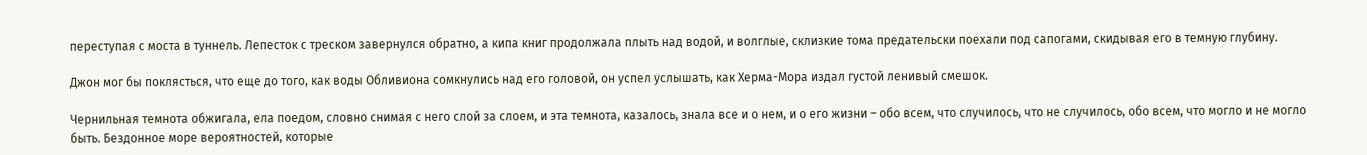переступая с моста в туннель. Лепесток с треском завернулся обратно, а кипа книг продолжала плыть над водой, и волглые, склизкие тома предательски поехали под сапогами, скидывая его в темную глубину.

Джон мог бы поклясться, что еще до того, как воды Обливиона сомкнулись над его головой, он успел услышать, как Херма-Мора издал густой ленивый смешок.

Чернильная темнота обжигала, ела поедом, словно снимая с него слой за слоем, и эта темнота, казалось, знала все и о нем, и о его жизни – обо всем, что случилось, что не случилось, обо всем, что могло и не могло быть. Бездонное море вероятностей, которые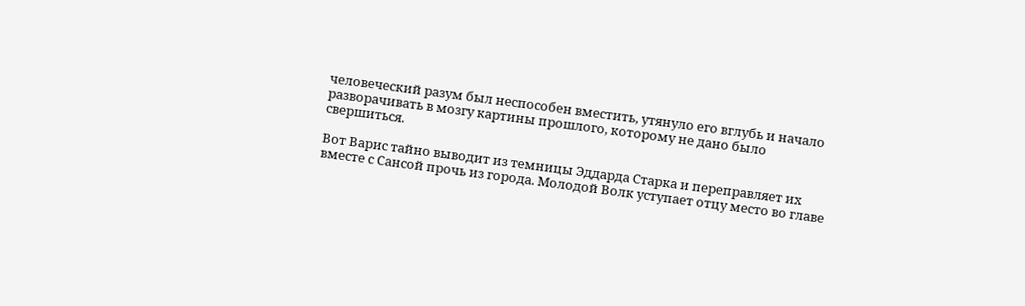человеческий разум был неспособен вместить, утянуло его вглубь и начало разворачивать в мозгу картины прошлого, которому не дано было свершиться.

Вот Варис тайно выводит из темницы Эддарда Старка и переправляет их вместе с Сансой прочь из города. Молодой Волк уступает отцу место во главе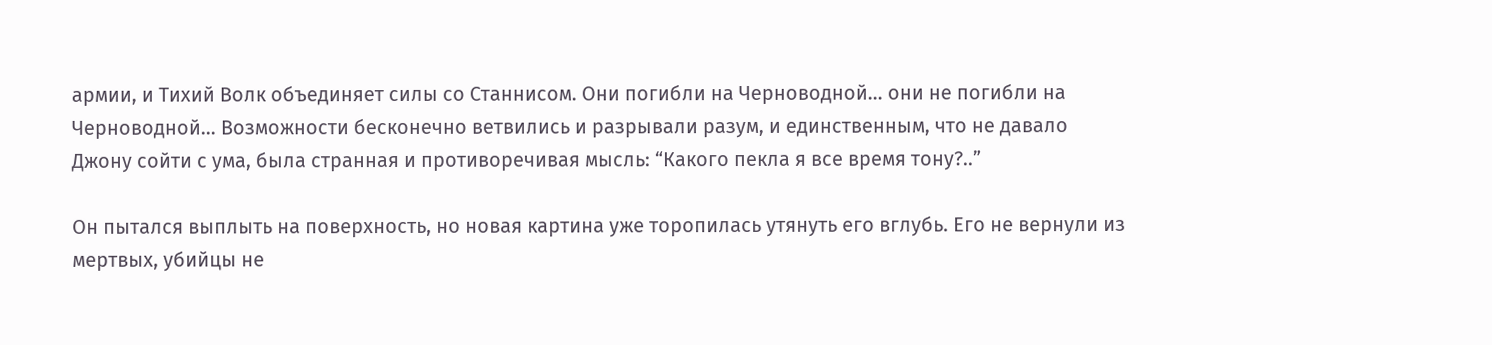армии, и Тихий Волк объединяет силы со Станнисом. Они погибли на Черноводной… они не погибли на Черноводной… Возможности бесконечно ветвились и разрывали разум, и единственным, что не давало Джону сойти с ума, была странная и противоречивая мысль: “Какого пекла я все время тону?..”

Он пытался выплыть на поверхность, но новая картина уже торопилась утянуть его вглубь. Его не вернули из мертвых, убийцы не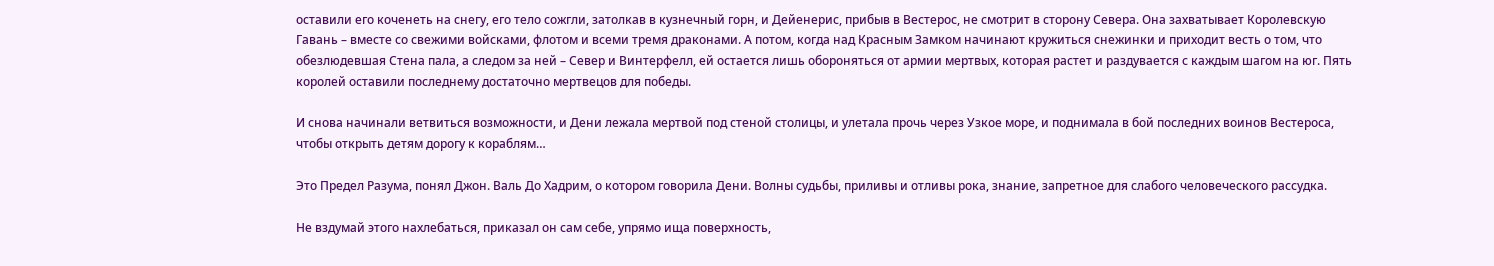оставили его коченеть на снегу, его тело сожгли, затолкав в кузнечный горн, и Дейенерис, прибыв в Вестерос, не смотрит в сторону Севера. Она захватывает Королевскую Гавань – вместе со свежими войсками, флотом и всеми тремя драконами. А потом, когда над Красным Замком начинают кружиться снежинки и приходит весть о том, что обезлюдевшая Стена пала, а следом за ней – Север и Винтерфелл, ей остается лишь обороняться от армии мертвых, которая растет и раздувается с каждым шагом на юг. Пять королей оставили последнему достаточно мертвецов для победы.

И снова начинали ветвиться возможности, и Дени лежала мертвой под стеной столицы, и улетала прочь через Узкое море, и поднимала в бой последних воинов Вестероса, чтобы открыть детям дорогу к кораблям…

Это Предел Разума, понял Джон. Валь До Хадрим, о котором говорила Дени. Волны судьбы, приливы и отливы рока, знание, запретное для слабого человеческого рассудка.

Не вздумай этого нахлебаться, приказал он сам себе, упрямо ища поверхность,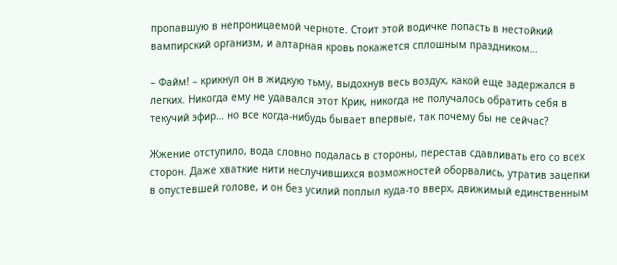пропавшую в непроницаемой черноте. Стоит этой водичке попасть в нестойкий вампирский организм, и алтарная кровь покажется сплошным праздником…

– Файм! – крикнул он в жидкую тьму, выдохнув весь воздух, какой еще задержался в легких. Никогда ему не удавался этот Крик, никогда не получалось обратить себя в текучий эфир… но все когда-нибудь бывает впервые, так почему бы не сейчас?

Жжение отступило, вода словно подалась в стороны, перестав сдавливать его со всех сторон. Даже хваткие нити неслучившихся возможностей оборвались, утратив зацепки в опустевшей голове, и он без усилий поплыл куда-то вверх, движимый единственным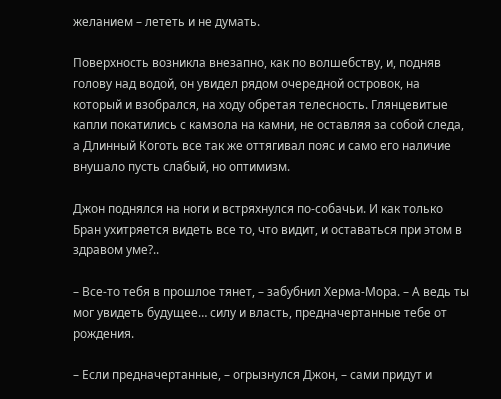желанием – лететь и не думать.

Поверхность возникла внезапно, как по волшебству, и, подняв голову над водой, он увидел рядом очередной островок, на который и взобрался, на ходу обретая телесность. Глянцевитые капли покатились с камзола на камни, не оставляя за собой следа, а Длинный Коготь все так же оттягивал пояс и само его наличие внушало пусть слабый, но оптимизм.

Джон поднялся на ноги и встряхнулся по-собачьи. И как только Бран ухитряется видеть все то, что видит, и оставаться при этом в здравом уме?..

– Все-то тебя в прошлое тянет, – забубнил Херма-Мора. – А ведь ты мог увидеть будущее… силу и власть, предначертанные тебе от рождения.

– Если предначертанные, – огрызнулся Джон, – сами придут и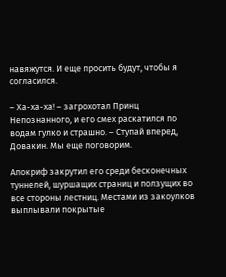навяжутся. И еще просить будут, чтобы я согласился.

– Ха-ха-ха! – загрохотал Принц Непознанного, и его смех раскатился по водам гулко и страшно. – Ступай вперед, Довакин. Мы еще поговорим.

Апокриф закрутил его среди бесконечных туннелей, шуршащих страниц и ползущих во все стороны лестниц. Местами из закоулков выплывали покрытые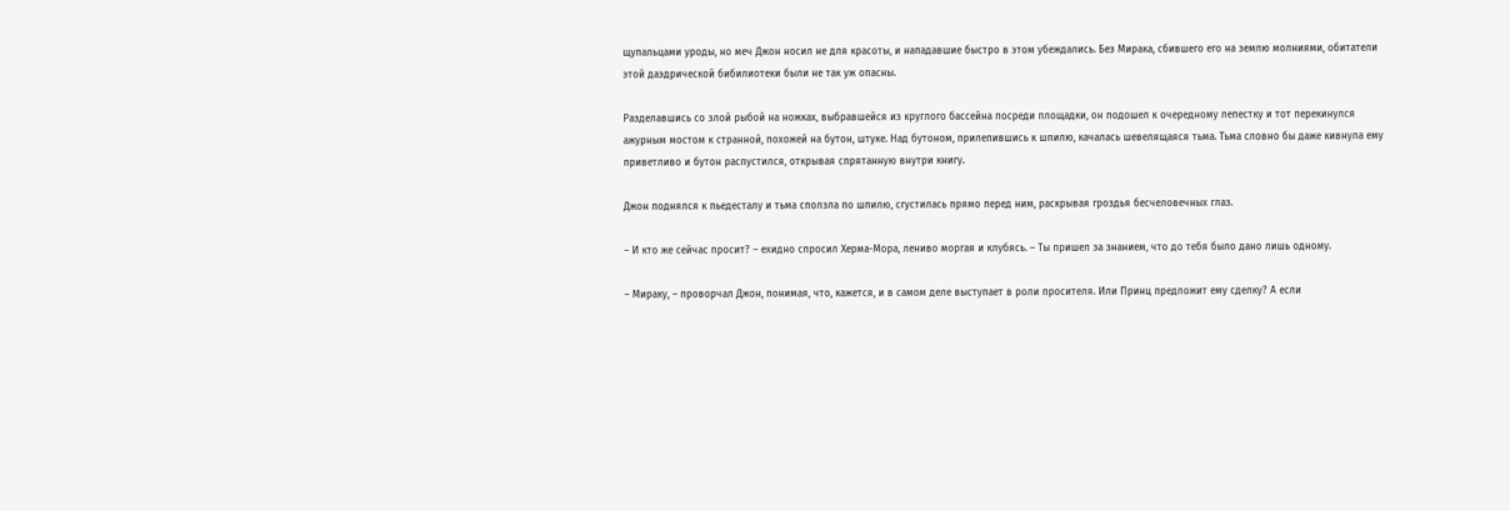щупальцами уроды, но меч Джон носил не для красоты, и нападавшие быстро в этом убеждались. Без Мирака, сбившего его на землю молниями, обитатели этой даэдрической бибилиотеки были не так уж опасны.

Разделавшись со злой рыбой на ножках, выбравшейся из круглого бассейна посреди площадки, он подошел к очередному лепестку и тот перекинулся ажурным мостом к странной, похожей на бутон, штуке. Над бутоном, прилепившись к шпилю, качалась шевелящаяся тьма. Тьма словно бы даже кивнула ему приветливо и бутон распустился, открывая спрятанную внутри книгу.

Джон поднялся к пьедесталу и тьма сползла по шпилю, сгустилась прямо перед ним, раскрывая гроздья бесчеловечных глаз.

– И кто же сейчас просит? – ехидно спросил Херма-Мора, лениво моргая и клубясь. – Ты пришел за знанием, что до тебя было дано лишь одному.

– Мираку, – проворчал Джон, понимая, что, кажется, и в самом деле выступает в роли просителя. Или Принц предложит ему сделку? А если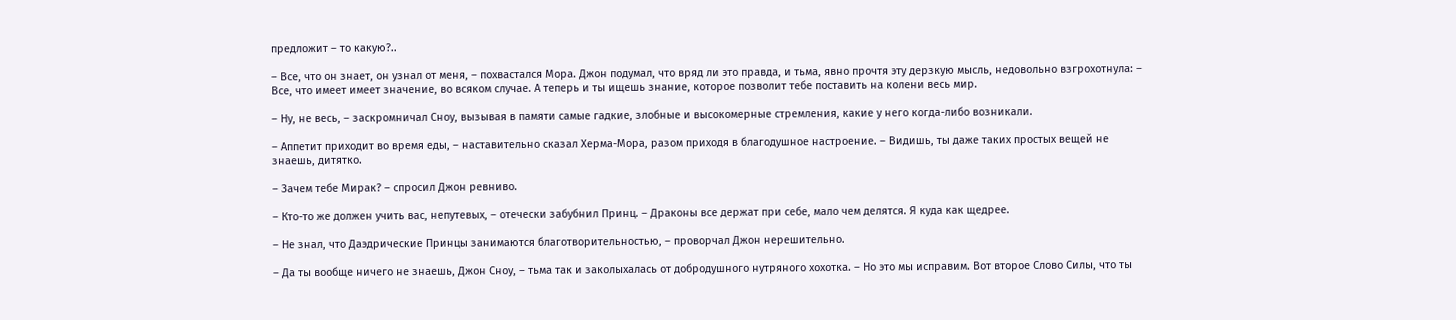предложит – то какую?..

– Все, что он знает, он узнал от меня, – похвастался Мора. Джон подумал, что вряд ли это правда, и тьма, явно прочтя эту дерзкую мысль, недовольно взгрохотнула: – Все, что имеет имеет значение, во всяком случае. А теперь и ты ищешь знание, которое позволит тебе поставить на колени весь мир.

– Ну, не весь, – заскромничал Сноу, вызывая в памяти самые гадкие, злобные и высокомерные стремления, какие у него когда-либо возникали.

– Аппетит приходит во время еды, – наставительно сказал Херма-Мора, разом приходя в благодушное настроение. – Видишь, ты даже таких простых вещей не знаешь, дитятко.

– Зачем тебе Мирак? – спросил Джон ревниво.

– Кто-то же должен учить вас, непутевых, – отечески забубнил Принц. – Драконы все держат при себе, мало чем делятся. Я куда как щедрее.

– Не знал, что Даэдрические Принцы занимаются благотворительностью, – проворчал Джон нерешительно.

– Да ты вообще ничего не знаешь, Джон Сноу, – тьма так и заколыхалась от добродушного нутряного хохотка. – Но это мы исправим. Вот второе Слово Силы, что ты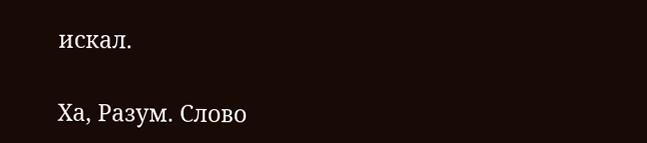искал.

Ха, Разум. Слово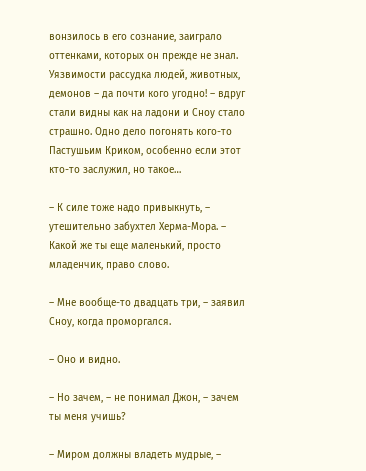вонзилось в его сознание, заиграло оттенками, которых он прежде не знал. Уязвимости рассудка людей, животных, демонов – да почти кого угодно! – вдруг стали видны как на ладони и Сноу стало страшно. Одно дело погонять кого-то Пастушьим Криком, особенно если этот кто-то заслужил, но такое…

– К силе тоже надо привыкнуть, – утешительно забухтел Херма-Мора. – Какой же ты еще маленький, просто младенчик, право слово.

– Мне вообще-то двадцать три, – заявил Сноу, когда проморгался.

– Оно и видно.

– Но зачем, – не понимал Джон, – зачем ты меня учишь?

– Миром должны владеть мудрые, –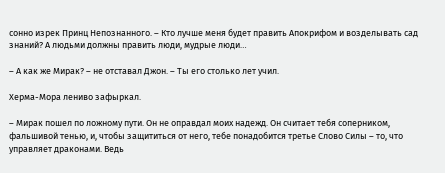сонно изрек Принц Непознанного. – Кто лучше меня будет править Апокрифом и возделывать сад знаний? А людьми должны править люди, мудрые люди…

– А как же Мирак? – не отставал Джон. – Ты его столько лет учил.

Херма-Мора лениво зафыркал.

– Мирак пошел по ложному пути. Он не оправдал моих надежд. Он считает тебя соперником, фальшивой тенью, и, чтобы защититься от него, тебе понадобится третье Слово Силы – то, что управляет драконами. Ведь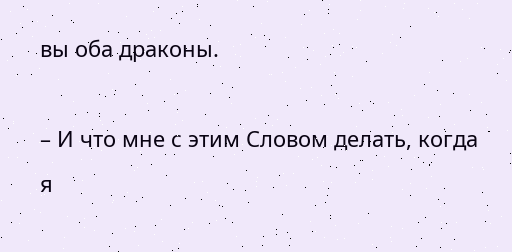вы оба драконы.

– И что мне с этим Словом делать, когда я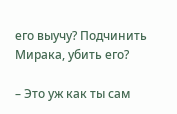его выучу? Подчинить Мирака, убить его?

– Это уж как ты сам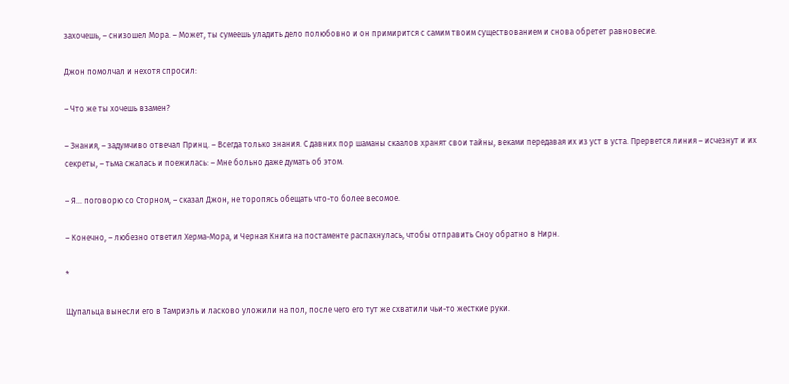захочешь, – снизошел Мора. – Может, ты сумеешь уладить дело полюбовно и он примирится с самим твоим существованием и снова обретет равновесие.

Джон помолчал и нехотя спросил:

– Что же ты хочешь взамен?

– Знания, – задумчиво отвечал Принц. – Всегда только знания. С давних пор шаманы скаалов хранят свои тайны, веками передавая их из уст в уста. Прервется линия – исчезнут и их секреты, – тьма сжалась и поежилась: – Мне больно даже думать об этом.

– Я… поговорю со Сторном, – сказал Джон, не торопясь обещать что-то более весомое.

– Конечно, – любезно ответил Херма-Мора, и Черная Книга на постаменте распахнулась, чтобы отправить Сноу обратно в Нирн.

*

Щупальца вынесли его в Тамриэль и ласково уложили на пол, после чего его тут же схватили чьи-то жесткие руки.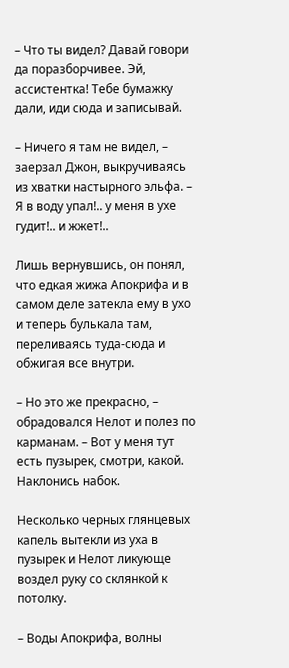– Что ты видел? Давай говори да поразборчивее. Эй, ассистентка! Тебе бумажку дали, иди сюда и записывай.

– Ничего я там не видел, – заерзал Джон, выкручиваясь из хватки настырного эльфа. – Я в воду упал!.. у меня в ухе гудит!.. и жжет!..

Лишь вернувшись, он понял, что едкая жижа Апокрифа и в самом деле затекла ему в ухо и теперь булькала там, переливаясь туда-сюда и обжигая все внутри.

– Но это же прекрасно, – обрадовался Нелот и полез по карманам. – Вот у меня тут есть пузырек, смотри, какой. Наклонись набок.

Несколько черных глянцевых капель вытекли из уха в пузырек и Нелот ликующе воздел руку со склянкой к потолку.

– Воды Апокрифа, волны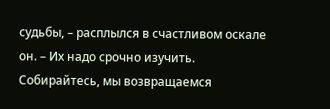судьбы, – расплылся в счастливом оскале он. – Их надо срочно изучить. Собирайтесь, мы возвращаемся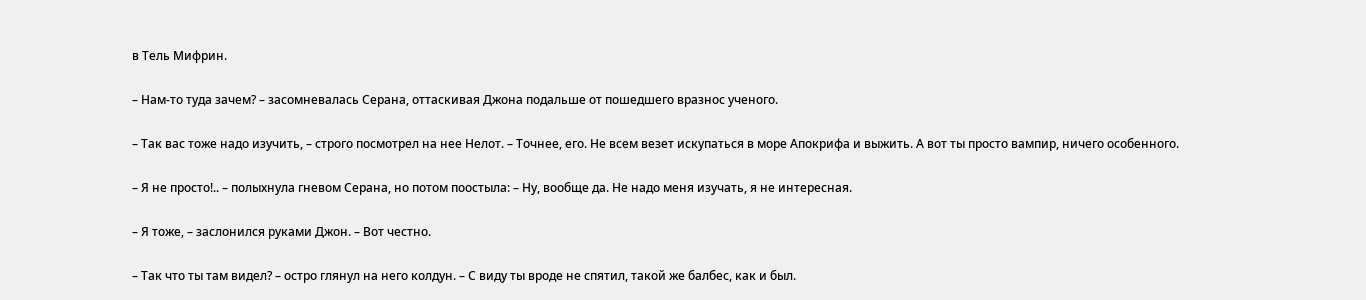в Тель Мифрин.

– Нам-то туда зачем? – засомневалась Серана, оттаскивая Джона подальше от пошедшего вразнос ученого.

– Так вас тоже надо изучить, – строго посмотрел на нее Нелот. – Точнее, его. Не всем везет искупаться в море Апокрифа и выжить. А вот ты просто вампир, ничего особенного.

– Я не просто!.. – полыхнула гневом Серана, но потом поостыла: – Ну, вообще да. Не надо меня изучать, я не интересная.

– Я тоже, – заслонился руками Джон. – Вот честно.

– Так что ты там видел? – остро глянул на него колдун. – С виду ты вроде не спятил, такой же балбес, как и был.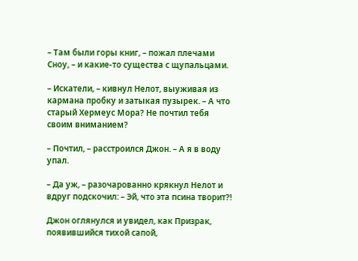– Там были горы книг, – пожал плечами Сноу, – и какие-то существа с щупальцами.

– Искатели, – кивнул Нелот, выуживая из кармана пробку и затыкая пузырек. – А что старый Хермеус Мора? Не почтил тебя своим вниманием?

– Почтил, – расстроился Джон. – А я в воду упал.

– Да уж, – разочарованно крякнул Нелот и вдруг подскочил: – Эй, что эта псина творит?!

Джон оглянулся и увидел, как Призрак, появившийся тихой сапой,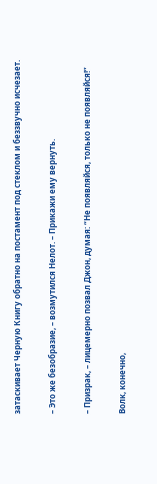затаскивает Черную Книгу обратно на постамент под стеклом и беззвучно исчезает.

– Это же безобразие, – возмутился Нелот. – Прикажи ему вернуть.

– Призрак, – лицемерно позвал Джон, думая: “Не появляйся, только не появляйся!”

Волк, конечно,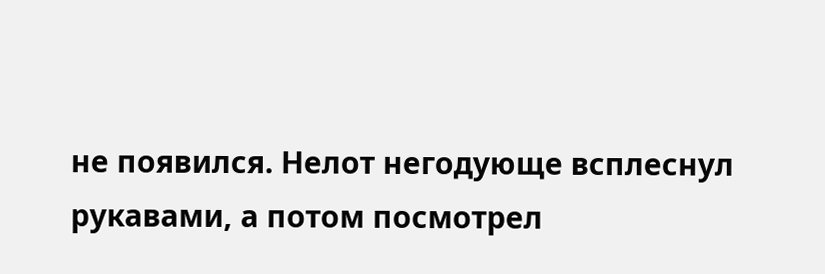не появился. Нелот негодующе всплеснул рукавами, а потом посмотрел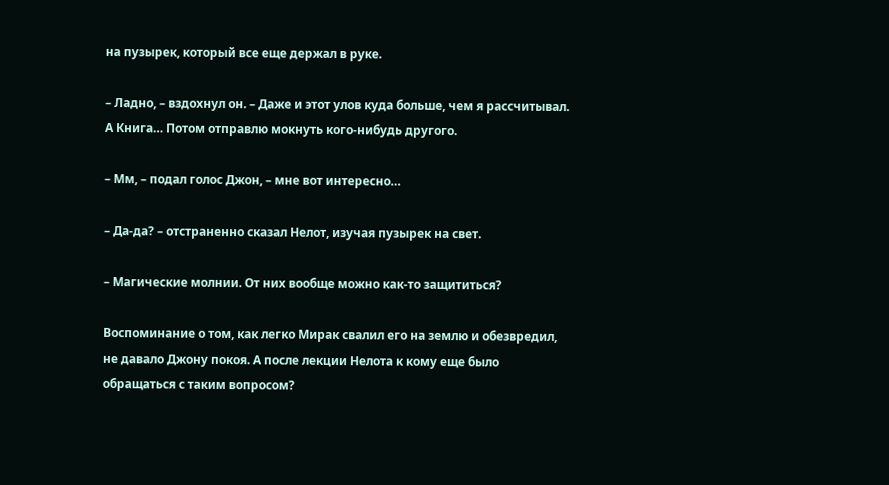на пузырек, который все еще держал в руке.

– Ладно, – вздохнул он. – Даже и этот улов куда больше, чем я рассчитывал. А Книга… Потом отправлю мокнуть кого-нибудь другого.

– Мм, – подал голос Джон, – мне вот интересно…

– Да-да? – отстраненно сказал Нелот, изучая пузырек на свет.

– Магические молнии. От них вообще можно как-то защититься?

Воспоминание о том, как легко Мирак свалил его на землю и обезвредил, не давало Джону покоя. А после лекции Нелота к кому еще было обращаться с таким вопросом?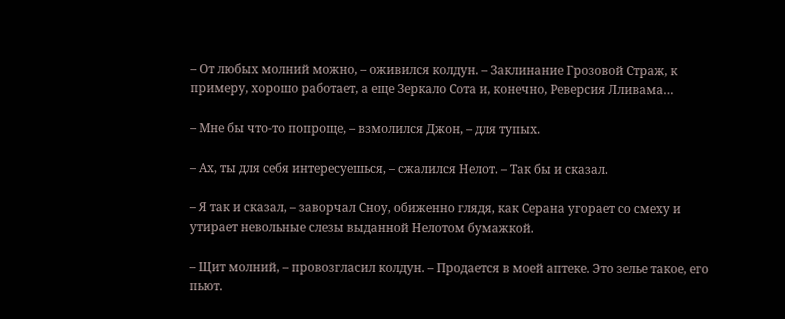– От любых молний можно, – оживился колдун. – Заклинание Грозовой Страж, к примеру, хорошо работает, а еще Зеркало Сота и, конечно, Реверсия Лливама…

– Мне бы что-то попроще, – взмолился Джон, – для тупых.

– Ах, ты для себя интересуешься, – сжалился Нелот. – Так бы и сказал.

– Я так и сказал, – заворчал Сноу, обиженно глядя, как Серана угорает со смеху и утирает невольные слезы выданной Нелотом бумажкой.

– Щит молний, – провозгласил колдун. – Продается в моей аптеке. Это зелье такое, его пьют.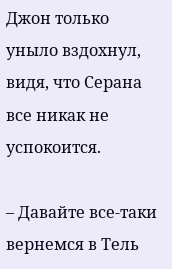Джон только уныло вздохнул, видя, что Серана все никак не успокоится.

– Давайте все-таки вернемся в Тель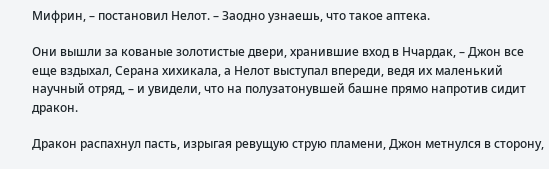Мифрин, – постановил Нелот. – Заодно узнаешь, что такое аптека.

Они вышли за кованые золотистые двери, хранившие вход в Нчардак, – Джон все еще вздыхал, Серана хихикала, а Нелот выступал впереди, ведя их маленький научный отряд, – и увидели, что на полузатонувшей башне прямо напротив сидит дракон.

Дракон распахнул пасть, изрыгая ревущую струю пламени, Джон метнулся в сторону,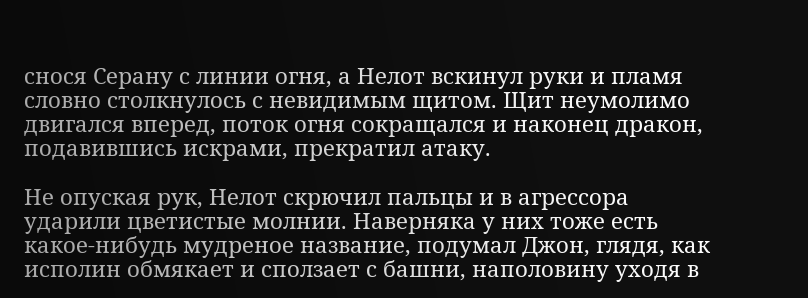снося Серану с линии огня, а Нелот вскинул руки и пламя словно столкнулось с невидимым щитом. Щит неумолимо двигался вперед, поток огня сокращался и наконец дракон, подавившись искрами, прекратил атаку.

Не опуская рук, Нелот скрючил пальцы и в агрессора ударили цветистые молнии. Наверняка у них тоже есть какое-нибудь мудреное название, подумал Джон, глядя, как исполин обмякает и сползает с башни, наполовину уходя в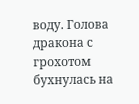воду. Голова дракона с грохотом бухнулась на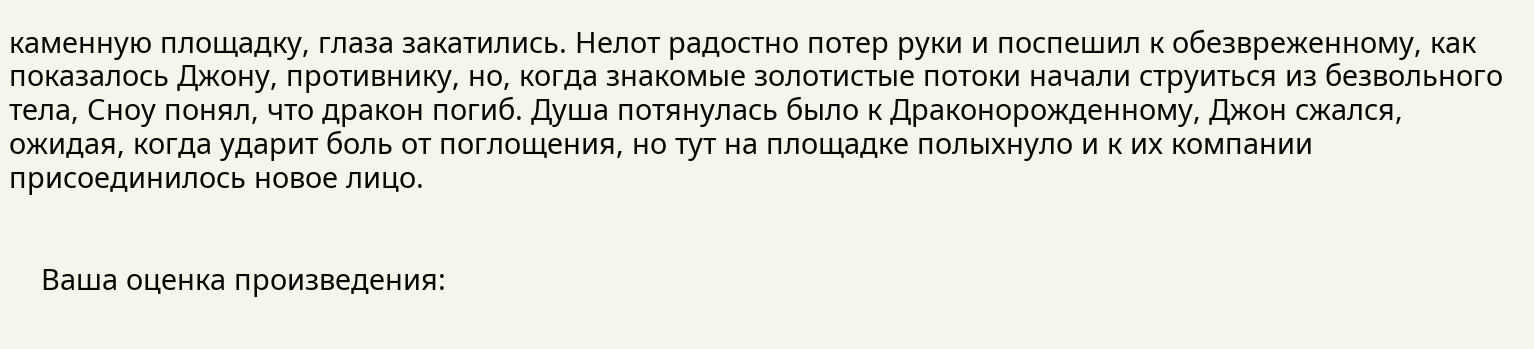каменную площадку, глаза закатились. Нелот радостно потер руки и поспешил к обезвреженному, как показалось Джону, противнику, но, когда знакомые золотистые потоки начали струиться из безвольного тела, Сноу понял, что дракон погиб. Душа потянулась было к Драконорожденному, Джон сжался, ожидая, когда ударит боль от поглощения, но тут на площадке полыхнуло и к их компании присоединилось новое лицо.


    Ваша оценка произведения: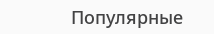Популярные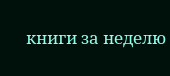книги за неделю